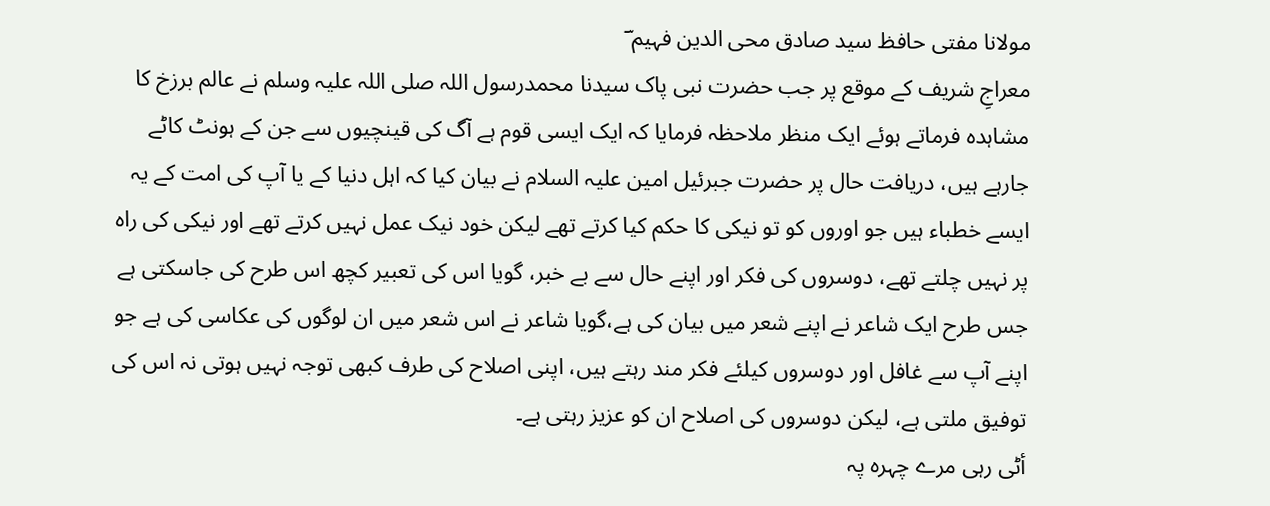مولانا مفتی حافظ سید صادق محی الدین فہیم ؔ
معراجِ شریف کے موقع پر جب حضرت نبی پاک سیدنا محمدرسول اللہ صلی اللہ علیہ وسلم نے عالم برزخ کا مشاہدہ فرماتے ہوئے ایک منظر ملاحظہ فرمایا کہ ایک ایسی قوم ہے آگ کی قینچیوں سے جن کے ہونٹ کاٹے جارہے ہیں، دریافت حال پر حضرت جبرئیل امین علیہ السلام نے بیان کیا کہ اہل دنیا کے یا آپ کی امت کے یہ ایسے خطباء ہیں جو اوروں کو تو نیکی کا حکم کیا کرتے تھے لیکن خود نیک عمل نہیں کرتے تھے اور نیکی کی راہ پر نہیں چلتے تھے، دوسروں کی فکر اور اپنے حال سے بے خبر، گویا اس کی تعبیر کچھ اس طرح کی جاسکتی ہے جس طرح ایک شاعر نے اپنے شعر میں بیان کی ہے،گویا شاعر نے اس شعر میں ان لوگوں کی عکاسی کی ہے جو اپنے آپ سے غافل اور دوسروں کیلئے فکر مند رہتے ہیں، اپنی اصلاح کی طرف کبھی توجہ نہیں ہوتی نہ اس کی توفیق ملتی ہے، لیکن دوسروں کی اصلاح ان کو عزیز رہتی ہے۔
أٹی رہی مرے چہرہ پہ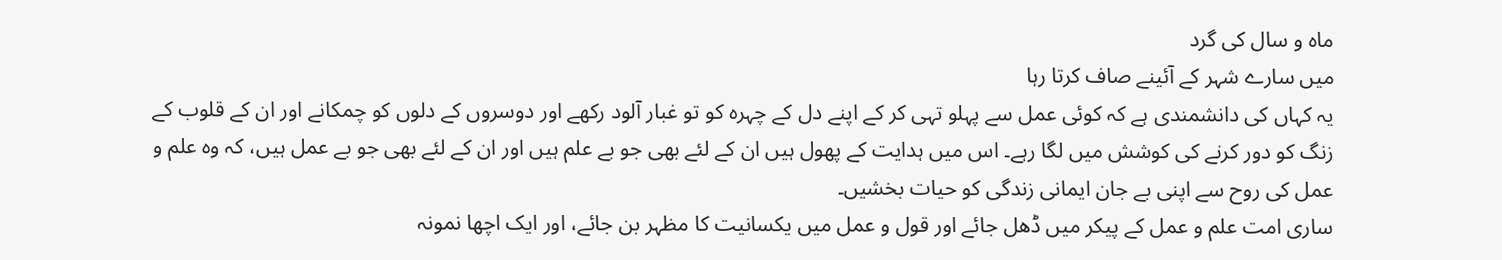ماہ و سال کی گرد
میں سارے شہر کے آئینے صاف کرتا رہا
یہ کہاں کی دانشمندی ہے کہ کوئی عمل سے پہلو تہی کر کے اپنے دل کے چہرہ کو تو غبار آلود رکھے اور دوسروں کے دلوں کو چمکانے اور ان کے قلوب کے زنگ کو دور کرنے کی کوشش میں لگا رہے۔ اس میں ہدایت کے پھول ہیں ان کے لئے بھی جو بے علم ہیں اور ان کے لئے بھی جو بے عمل ہیں، کہ وہ علم و عمل کی روح سے اپنی بے جان ایمانی زندگی کو حیات بخشیں۔
ساری امت علم و عمل کے پیکر میں ڈھل جائے اور قول و عمل میں یکسانیت کا مظہر بن جائے، اور ایک اچھا نمونہ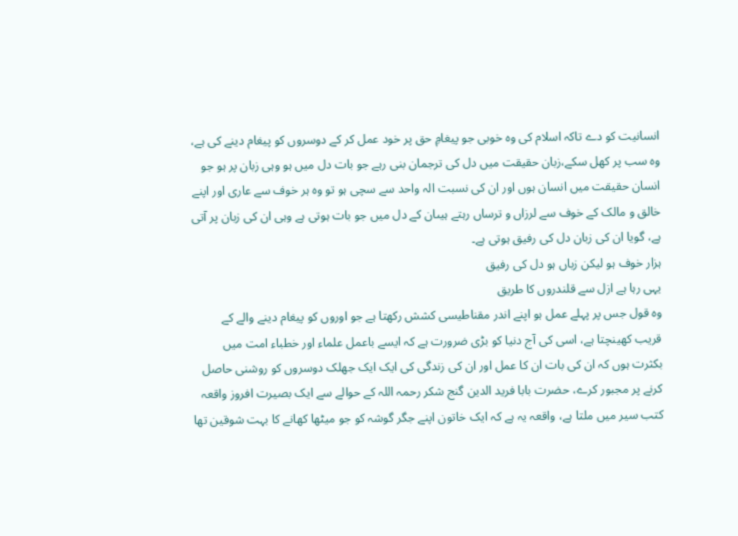انسانیت کو دے تاکہ اسلام کی وہ خوبی جو پیغامِ حق پر خود عمل کر کے دوسروں کو پیغام دینے کی ہے، وہ سب پر کھل سکے،زبان حقیقت میں دل کی ترجمان بنی رہے جو بات دل میں ہو وہی زبان پر ہو جو انسان حقیقت میں انسان ہوں اور ان کی نسبت الہ واحد سے سچی ہو تو وہ ہر خوف سے عاری اور اپنے خالق و مالک کے خوف سے لرزاں و ترساں رہتے ہیںان کے دل میں جو بات ہوتی ہے وہی ان کی زبان پر آتی ہے، گویا ان کی زبان دل کی رفیق ہوتی ہے۔
ہزار خوف ہو لیکن زباں ہو دل کی رفیق
یہی رہا ہے ازل سے قلندروں کا طریق
وہ قول جس پر پہلے عمل ہو اپنے اندر مقناطیسی کشش رکھتا ہے جو اوروں کو پیغام دینے والے کے قریب کھینچتا ہے، اسی کی آج دنیا کو بڑی ضرورت ہے کہ ایسے باعمل علماء اور خطباء امت میں بکثرت ہوں کہ ان کی بات ان کا عمل اور ان کی زندگی کی ایک ایک جھلک دوسروں کو روشنی حاصل کرنے پر مجبور کرے، حضرت بابا فرید الدین گنج شکر رحمہ اللہ کے حوالے سے ایک بصیرت افروز واقعہ کتب سیر میں ملتا ہے، واقعہ یہ ہے کہ ایک خاتون اپنے جگر گوشہ کو جو میٹھا کھانے کا بہت شوقین تھا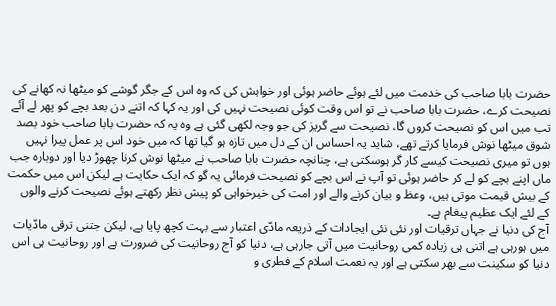حضرت بابا صاحب کی خدمت میں لئے ہوئے حاضر ہوئی اور خواہش کی کہ وہ اس کے جگر گوشے کو میٹھا نہ کھانے کی نصیحت کرے، حضرت بابا صاحب نے تو اس وقت کوئی نصیحت نہیں کی اور یہ کہا کہ اتنے دن بعد بچے کو پھر لے آئے تب میں اس کو نصیحت کروں گا، نصیحت سے گریز کی جو وجہ لکھی گئی ہے وہ یہ کہ حضرت بابا صاحب خود بصد شوق میٹھا نوش فرمایا کرتے تھے، شاید یہ احساس ان کے دل میں تازہ ہو گیا تھا کہ میں خود اس پر عمل پیرا نہیں ہوں تو میری نصیحت کیسے کار گر ہوسکتی ہے، چنانچہ حضرت بابا صاحب نے میٹھا نوش کرنا چھوڑ دیا اور دوبارہ جب ماں اپنے بچے کو لے کر حاضر ہوئی تو آپ نے اس بچے کو نصیحت فرمائی یہ گو کہ ایک حکایت ہے لیکن اس میں حکمت کے بیش قیمت موتی ہیں، وعظ و بیان کرنے والے اور امت کی خیرخواہی کو پیش نظر رکھتے ہوئے نصیحت کرنے والوں کے لئے ایک عظیم پیغام ہے۔
آج کی دنیا نے جہاں ترقیات اور نئی نئی ایجادات کے ذریعہ مادّی اعتبار سے بہت کچھ پایا ہے، لیکن جتنی ترقی مادّیات میں ہورہی ہے اتنی ہی زیادہ کمی روحانیت میں آتی جارہی ہے، دنیا کو آج روحانیت کی ضرورت ہے اور روحانیت ہی اس دنیا کو سکینت سے بھر سکتی ہے اور یہ نعمت اسلام کے فطری و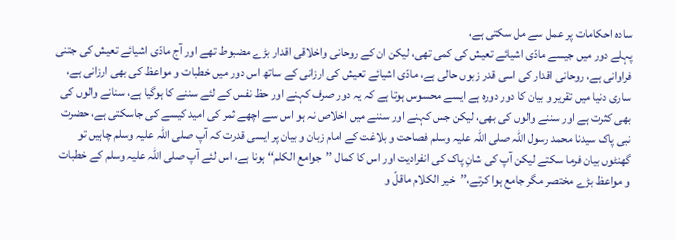سادہ احکامات پر عمل سے مل سکتی ہے،
پہلے دور میں جیسے مادّی اشیائے تعیش کی کمی تھی، لیکن ان کے روحانی واخلاقی اقدار بڑے مضبوط تھے اور آج مادّی اشیائے تعیش کی جتنی فراوانی ہے، روحانی اقدار کی اسی قدر زبوں حالی ہے، مادّی اشیائے تعیش کی ارزانی کے ساتھ اس دور میں خطبات و مواعظ کی بھی ارزانی ہے، ساری دنیا میں تقریر و بیان کا دور دورہ ہے ایسے محسوس ہوتا ہے کہ یہ دور صرف کہنے اور حظ نفس کے لئے سننے کا ہوگیا ہے، سنانے والوں کی بھی کثرت ہے اور سننے والوں کی بھی، لیکن جس کہنے اور سننے میں اخلاص نہ ہو اس سے اچھے ثمر کی امید کیسے کی جاسکتی ہے، حضرت نبی پاک سیدنا محمد رسول اللہ صلی اللہ علیہ وسلم فصاحت و بلاغت کے امام زبان و بیان پر ایسی قدرت کہ آپ صلی اللہ علیہ وسلم چاہیں تو گھنٹوں بیان فرما سکتے لیکن آپ کی شانِ پاک کی انفرادیت اور اس کا کمال ’’جوامع الکلم‘‘ ہونا ہے، اس لئے آپ صلی اللہ علیہ وسلم کے خطبات و مواعظ بڑے مختصر مگر جامع ہوا کرتے،’’خیر الکلام ماقلّ و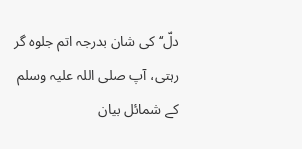دلّ‘‘ کی شان بدرجہ اتم جلوہ گر رہتی، آپ صلی اللہ علیہ وسلم کے شمائل بیان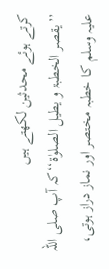کرتے ہوئے محدثین لکھتے ہیں
’’یقصر الخطبۃ و یطیل الصلوٰۃ‘‘کہ آپ صلی اللہ علیہ وسلم کا خطبہ مختصر اور نماز دراز ہوتی،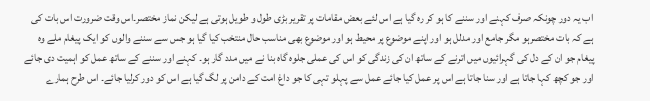اب یہ دور چونکہ صرف کہنے اور سننے کا ہو کر رہ گیا ہے اس لئے بعض مقامات پر تقریر بڑی طول و طویل ہوتی ہے لیکن نماز مختصر۔اس وقت ضرورت اس بات کی ہے کہ بات مختصرہو مگر جامع اور مدلل ہو اور اپنے موضوع پر محیط ہو اور موضوع بھی مناسب حال منتخب کیا گیا ہو جس سے سننے والوں کو ایک پیغام ملے وہ پیغام جو ان کے دل کی گہرائیوں میں اترنے کے ساتھ ان کی زندگی کو اس کی عملی جلوہ گاہ بنا نے میں مدد گار ہو۔ کہنے اور سننے کے ساتھ عمل کو اہمیت دی جائے اور جو کچھ کہا جاتا ہے اور سنا جاتا ہے اس پر عمل کیا جائے عمل سے پہلو تہی کا جو داغ امت کے دامن پر لگ گیا ہے اس کو دور کرلیا جائے۔ اس طرح ہمارے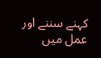کہنے سننے اور عمل میں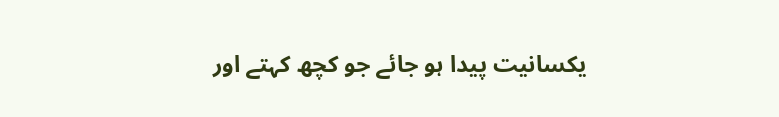یکسانیت پیدا ہو جائے جو کچھ کہتے اور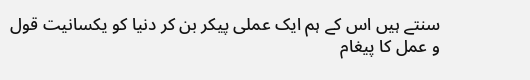سنتے ہیں اس کے ہم ایک عملی پیکر بن کر دنیا کو یکسانیت قول و عمل کا پیغام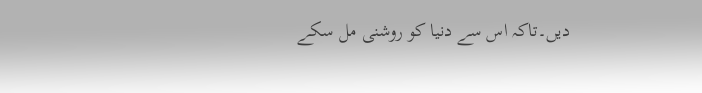دیں۔تاکہ اس سے دنیا کو روشنی مل سکے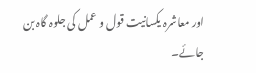اور معاشرہ یکسانیت قول و عمل کی جلوہ گاہ بن جائے۔